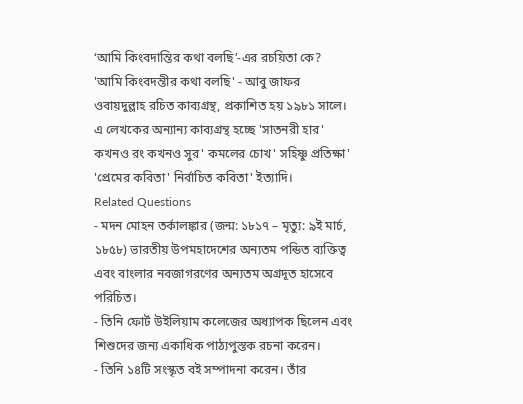‘আমি কিংবদান্তির কথা বলছি’-এর রচয়িতা কে?
'আমি কিংবদন্তীর কথা বলছি' - আবু জাফর ওবায়দুল্লাহ রচিত কাব্যগ্রন্থ, প্রকাশিত হয় ১৯৮১ সালে। এ লেখকের অন্যান্য কাব্যগ্রন্থ হচ্ছে 'সাতনরী হার' কখনও রং কখনও সুর' কমলের চোখ' সহিষ্ণু প্রতিক্ষা' 'প্রেমের কবিতা' নির্বাচিত কবিতা' ইত্যাদি।
Related Questions
- মদন মোহন তর্কালঙ্কার (জন্ম: ১৮১৭ – মৃত্যু: ৯ই মার্চ, ১৮৫৮) ভারতীয় উপমহাদেশের অন্যতম পন্ডিত ব্যক্তিত্ব এবং বাংলার নবজাগরণের অন্যতম অগ্রদূত হাসেবে পরিচিত।
- তিনি ফোর্ট উইলিয়াম কলেজের অধ্যাপক ছিলেন এবং শিশুদের জন্য একাধিক পাঠ্যপুস্তক রচনা করেন।
- তিনি ১৪টি সংস্কৃত বই সম্পাদনা করেন। তাঁর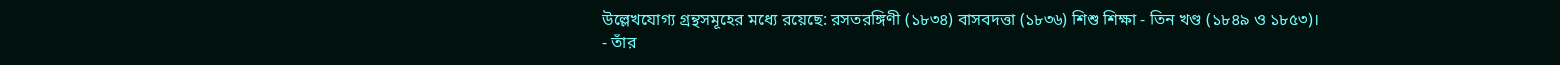উল্লেখযোগ্য গ্রন্থসমূহের মধ্যে রয়েছে: রসতরঙ্গিণী (১৮৩৪) বাসবদত্তা (১৮৩৬) শিশু শিক্ষা - তিন খণ্ড (১৮৪৯ ও ১৮৫৩)।
- তাঁর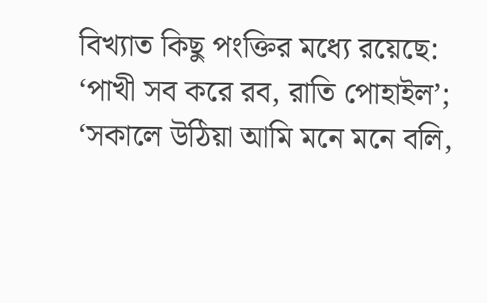বিখ্যাত কিছু পংক্তির মধ্যে রয়েছে:
‘পাখী সব করে রব, রাতি পোহাইল’;
‘সকালে উঠিয়া আমি মনে মনে বলি,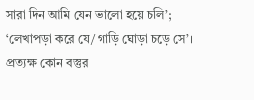সারা দিন আমি যেন ভালো হয়ে চলি’;
‘লেখাপড়া করে যে/ গাড়ি ঘোড়া চড়ে সে’।
প্রত্যক্ষ কোন বস্তুর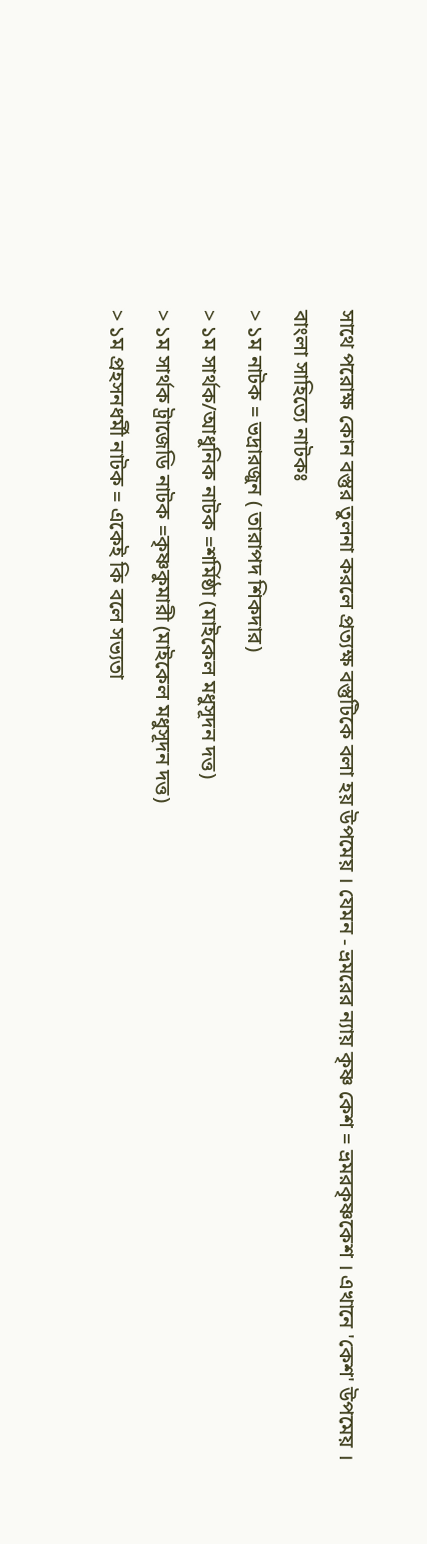সাথে পরোক্ষ কোন বস্তুর তুলনা করলে প্রত্যক্ষ বস্তুটিকে বলা হয় উপমেয় । যেমন - ভ্রমরের ন্যায় কৃষ্ণ কেশ = ভ্রমরকৃষ্ণকেশ । এখানে 'কেশ' উপমেয় ।
বাংলা সাহিত্যে নাটকঃ
> ১ম নাটক = ভদ্রারজুন ( তারাপদ শিকদার)
> ১ম সার্থক/আধুনিক নাটক =শর্মিষ্ঠা (মাইকেল মধুসূদন দত্ত)
> ১ম সার্থক ট্রাজেডি নাটক =কৃষ্ণকুমারী (মাইকেল মধুসূদন দত্ত)
> ১ম প্রহসনধর্মী নাটক = একেই কি বলে সভ্যতা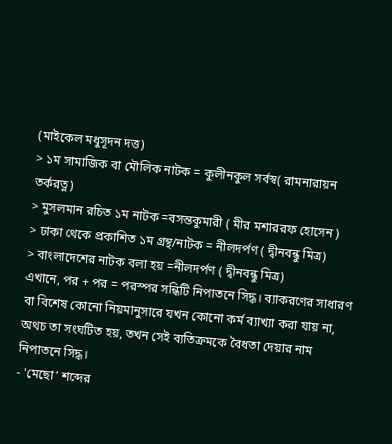(মাইকেল মধুসূদন দত্ত)
> ১ম সামাজিক বা মৌলিক নাটক = কুলীনকুল সর্বস্ব( রামনারায়ন তর্করত্ন)
> মুসলমান রচিত ১ম নাটক =বসন্তকুমারী ( মীর মশাররফ হোসেন )
> ঢাকা থেকে প্রকাশিত ১ম গ্রন্থ/নাটক = নীলদর্পণ ( দ্বীনবন্ধু মিত্র)
> বাংলাদেশের নাটক বলা হয় =নীলদর্পণ ( দ্বীনবন্ধু মিত্র)
এখানে, পর + পর = পরস্পর সন্ধিটি নিপাতনে সিদ্ধ। ব্যাকরণের সাধারণ বা বিশেষ কোনো নিয়মানুসারে যখন কোনো কর্ম ব্যাখ্যা করা যায় না, অথচ তা সংঘটিত হয়, তখন সেই ব্যতিক্রমকে বৈধতা দেয়ার নাম নিপাতনে সিদ্ধ।
- 'মেছো’ শব্দের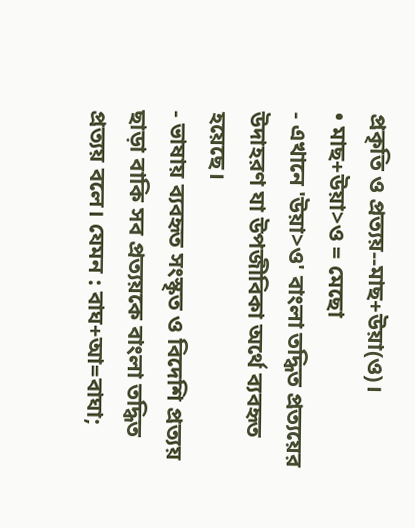প্রকৃতি ও প্রত্যয়--মাছ+উয়া(ও)।
• মাছ+উয়া>ও = মেছো
- এখানে 'উয়া>ও' বাংলা তদ্ধিত প্রত্যয়ের উদাহরণ যা উপজীবিকা অর্থে ব্যবহৃত হয়েছে।
- ভাষায় ব্যবহৃত সংস্কৃত ও বিদেশি প্রত্যয় ছাড়া বাকি সব প্রত্যয়কে বাংলা তদ্ধিত প্রত্যয় বলে। যেমন : বাঘ+আ=বাঘা;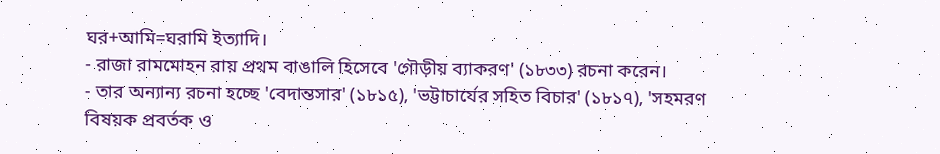ঘর+আমি=ঘরামি ইত্যাদি।
- রাজা রামমোহন রায় প্রথম বাঙালি হিসেবে 'গৌড়ীয় ব্যাকরণ' (১৮৩৩) রচনা করেন।
- তার অন্যান্য রচনা হচ্ছে 'বেদান্তসার' (১৮১৫), 'ভট্টাচার্যের সহিত বিচার' (১৮১৭), 'সহমরণ বিষয়ক প্রবর্তক ও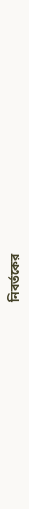নিবর্তকের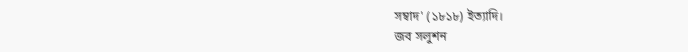সম্বাদ' (১৮১৮) ইত্যাদি।
জব সলুশন